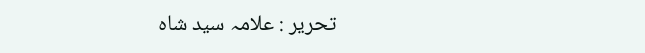تحریر : علامہ سید شاہ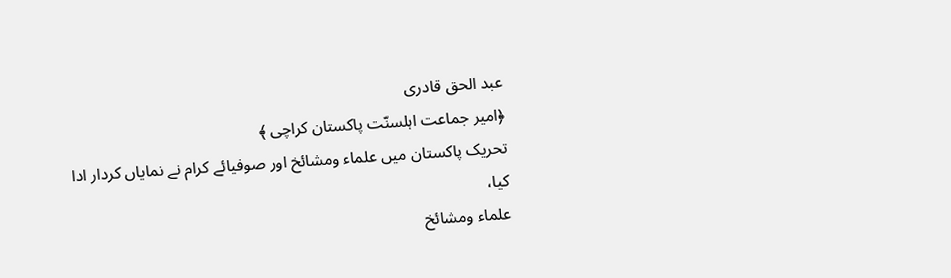عبد الحق قادری
﴿امیر جماعت اہلسنّت پاکستان کراچی ﴾
تحریک پاکستان میں علماء ومشائخ اور صوفیائے کرام نے نمایاں کردار ادا کیا،
علماء ومشائخ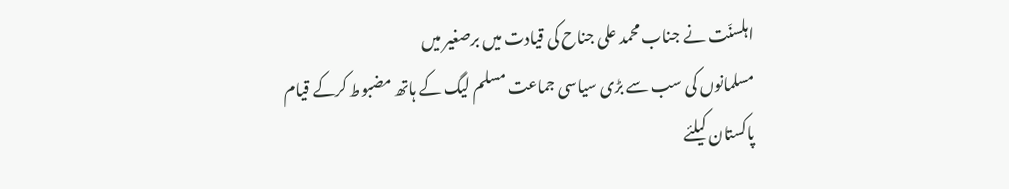اہلسنّت نے جناب محمد علی جناح کی قیادت میں برصغیر میں
مسلمانوں کی سب سے بڑی سیاسی جماعت مسلم لیگ کے ہاتھ مضبوط کرکے قیام
پاکستان کیلئے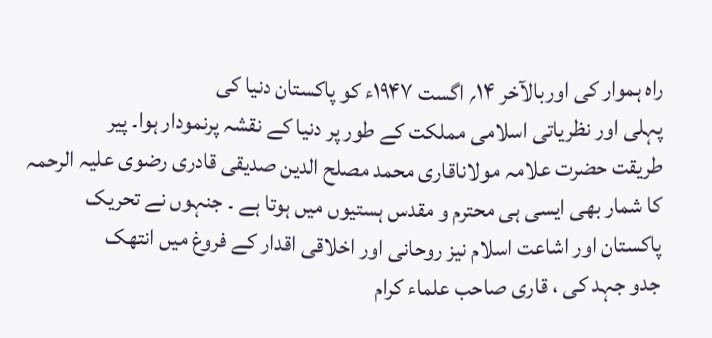راہ ہموار کی اوربالآخر ۱۴؍ اگست ۱۹۴۷ء کو پاکستان دنیا کی
پہلی اور نظریاتی اسلامی مملکت کے طور پر دنیا کے نقشہ پرنمودار ہوا۔ پیر
طریقت حضرت علامہ مولاناقاری محمد مصلح الدین صدیقی قادری رضوی علیہ الرحمہ
کا شمار بھی ایسی ہی محترم و مقدس ہستیوں میں ہوتا ہے ۔ جنہوں نے تحریک
پاکستان اور اشاعت اسلام نیز روحانی اور اخلاقی اقدار کے فروغ میں انتھک
جدو جہد کی ، قاری صاحب علماء کرام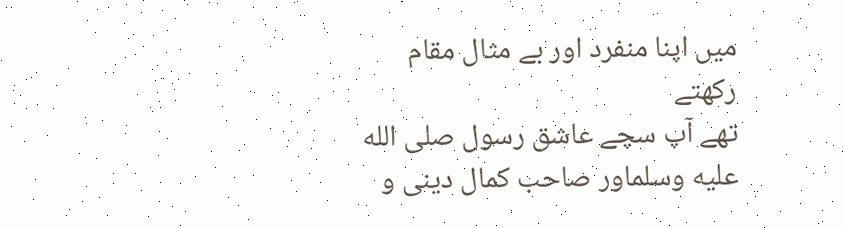میں اپنا منفرد اور بے مثال مقام رکھتے
تھے آپ سچے عاشق رسول صلى الله عليه وسلماور صاحب کمال دینی و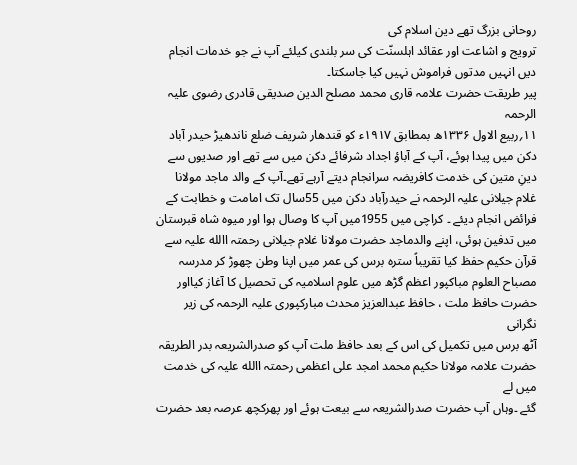روحانی بزرگ تھے دین اسلام کی
ترویج و اشاعت اور عقائد اہلسنّت کی سر بلندی کیلئے آپ نے جو خدمات انجام
دیں انہیں مدتوں فراموش نہیں کیا جاسکتا۔
پیر طریقت حضرت علامہ قاری محمد مصلح الدین صدیقی قادری رضوی علیہ الرحمہ
۱۱؍ربیع الاول ۱۳۳۶ھ بمطابق ۱۹۱۷ء کو قندھار شریف ضلع ناندھیڑ حیدر آباد
دکن میں پیدا ہوئے، آپ کے آباؤ اجداد شرفائے دکن میں سے تھے اور صدیوں سے
دینِ متین کی خدمت کافریضہ سرانجام دیتے آرہے تھے۔آپ کے والد ماجد مولانا
غلام جیلانی علیہ الرحمہ نے حیدرآباد دکن میں 55سال تک امامت و خطابت کے
فرائض انجام دیئے ۔ کراچی میں 1955میں آپ کا وصال ہوا اور میوہ شاہ قبرستان
میں تدفین ہوئی، اپنے والدماجد حضرت مولانا غلام جیلانی رحمتہ االله علیہ سے
قرآن حکیم حفظ کیا تقریباً سترہ برس کی عمر میں اپنا وطن چھوڑ کر مدرسہ
مصباح العلوم مباکپور اعظم گڑھ میں علوم اسلامیہ کی تحصیل کا آغاز کیااور
حضرت حافظ ملت ، حافظ عبدالعزیز محدث مبارکپوری علیہ الرحمہ کی زیر نگرانی
آٹھ برس میں تکمیل کی اس کے بعد حافظ ملت آپ کو صدرالشریعہ بدر الطریقہ
حضرت علامہ مولانا حکیم محمد امجد علی اعظمی رحمتہ االله علیہ کی خدمت میں لے
گئے ۔وہاں آپ حضرت صدرالشریعہ سے بیعت ہوئے اور پھرکچھ عرصہ بعد حضرت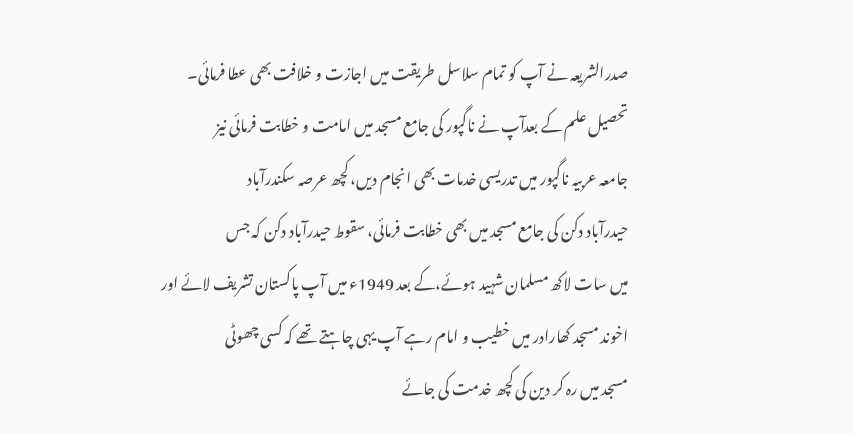صدرالشریعہ نے آپ کو تمام سلاسل طریقت میں اجازت و خلافت بھی عطا فرمائی۔
تحصیل علم کے بعدآپ نے ناگپور کی جامع مسجد میں امامت و خطابت فرمائی نیز
جامعہ عربیہ ناگپور میں تدریسی خدمات بھی انجام دیں، کچھ عرصہ سکندرآباد
حیدرآباد دکن کی جامع مسجد میں بھی خطابت فرمائی، سقوط حیدرآباد دکن کہ جس
میں سات لاکھ مسلمان شہید ہوئے،کے بعد 1949ء میں آپ پاکستان تشریف لائے اور
اخوند مسجد کھارادر میں خطیب و امام رہے آپ یہی چاہتے تھے کہ کسی چھوٹی
مسجد میں رہ کر دین کی کچھ خدمت کی جائے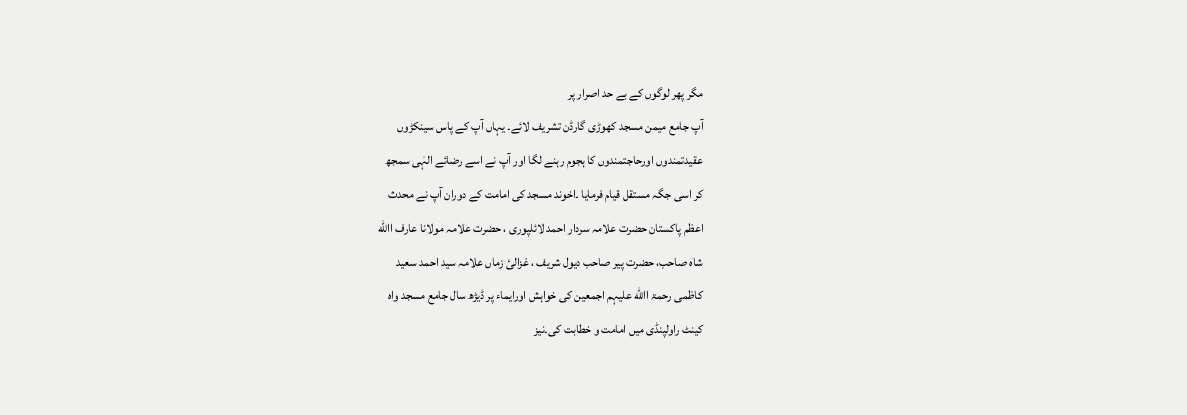مگر پھر لوگوں کے بے حد اصرار پر
آپ جامع میمن مسجد کھوڑی گارڈن تشریف لائے۔ یہاں آپ کے پاس سینکڑوں
عقیدتمندوں اورحاجتمندوں کا ہجوم رہنے لگا اور آپ نے اسے رضائے الہٰی سمجھ
کر اسی جگہ مستقل قیام فرمایا ۔اخوند مسجد کی امامت کے دوران آپ نے محدث
اعظم پاکستان حضرت علامہ سردار احمد لائلپوری ، حضرت علامہ مولانا عارف االله
شاہ صاحب، حضرت پیر صاحب دیول شریف ، غزالیٔ زماں علامہ سید احمد سعید
کاظمی رحمۃ االله علیہم اجمعین کی خواہش اورایماء پر ڈیڑھ سال جامع مسجد واہ
کینٹ راولپنڈی میں امامت و خطابت کی۔نیز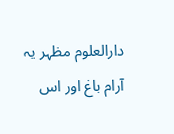دارالعلوم مظہر یہ آرام باغ اور اس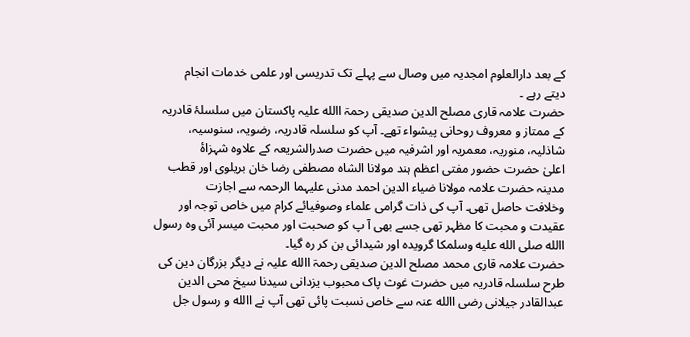کے بعد دارالعلوم امجدیہ میں وصال سے پہلے تک تدریسی اور علمی خدمات انجام
دیتے رہے ۔
حضرت علامہ قاری مصلح الدین صدیقی رحمۃ االله علیہ پاکستان میں سلسلۂ قادریہ
کے ممتاز و معروف روحانی پیشواء تھے۔ آپ کو سلسلہ قادریہ، رضویہ، سنوسیہ،
شاذلیہ، منوریہ، معمریہ اور اشرفیہ میں حضرت صدرالشریعہ کے علاوہ شہزاۂ
اعلیٰ حضرت حضور مفتی اعظم ہند مولانا الشاہ مصطفی رضا خان بریلوی اور قطب
مدینہ حضرت علامہ مولانا ضیاء الدین احمد مدنی علیہما الرحمہ سے اجازت
وخلافت حاصل تھی۔ آپ کی ذات گرامی علماء وصوفیائے کرام میں خاص توجہ اور
عقیدت و محبت کا مظہر تھی جسے بھی آ پ کو صحبت اور محبت میسر آئی وہ رسول
االله صلى الله عليه وسلمکا گرویدہ اور شیدائی بن کر رہ گیا۔
حضرت علامہ قاری محمد مصلح الدین صدیقی رحمۃ االله علیہ نے دیگر بزرگان دین کی
طرح سلسلہ قادریہ میں حضرت غوث پاک محبوب یزدانی سیدنا سیخ محی الدین
عبدالقادر جیلانی رضی االله عنہ سے خاص نسبت پائی تھی آپ نے االله و رسول جل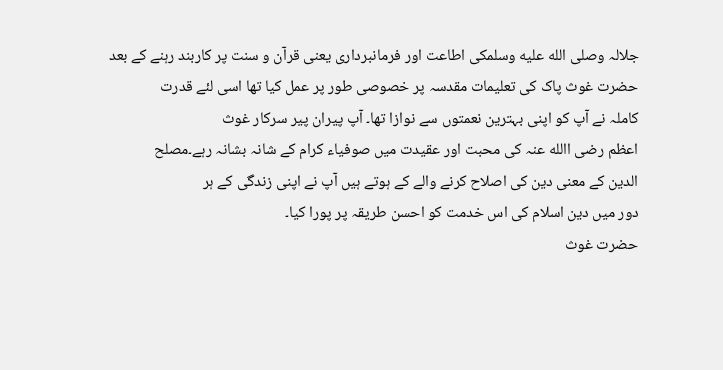جلالہ وصلى الله عليه وسلمکی اطاعت اور فرمانبرداری یعنی قرآن و سنت پر کاربند رہنے کے بعد
حضرت غوث پاک کی تعلیمات مقدسہ پر خصوصی طور پر عمل کیا تھا اسی لئے قدرت
کاملہ نے آپ کو اپنی بہترین نعمتوں سے نوازا تھا۔ آپ پیران پیر سرکار غوث
اعظم رضی االله عنہ کی محبت اور عقیدت میں صوفیاء کرام کے شانہ بشانہ رہے۔مصلح
الدین کے معنی دین کی اصلاح کرنے والے کے ہوتے ہیں آپ نے اپنی زندگی کے ہر
دور میں دین اسلام کی اس خدمت کو احسن طریقہ پر پورا کیا۔
حضرت غوث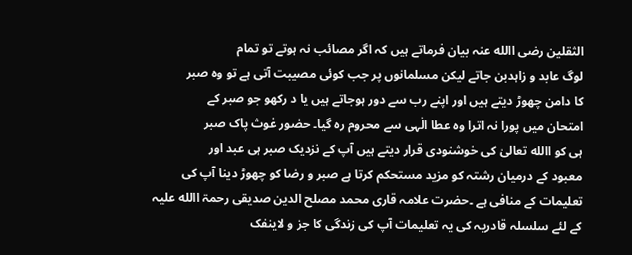الثقلین رضی االله عنہ بیان فرماتے ہیں کہ اگر مصائب نہ ہوتے تو تمام
لوگ عابد و زاہدبن جاتے لیکن مسلمانوں پر جب کوئی مصیبت آتی ہے تو وہ صبر
کا دامن چھوڑ دیتے ہیں اور اپنے رب سے دور ہوجاتے ہیں یا د رکھو جو صبر کے
امتحان میں پورا نہ اترا وہ عطا الٰہی سے محروم رہ گیا۔ حضور غوث پاک صبر
ہی کو االله تعالیٰ کی خوشنودی قرار دیتے ہیں آپ کے نزدیک صبر ہی عبد اور
معبود کے درمیان رشتہ کو مزید مستحکم کرتا ہے صبر و رضا کو چھوڑ دینا آپ کی
تعلیمات کے منافی ہے ۔حضرت علامہ قاری محمد مصلح الدین صدیقی رحمۃ االله علیہ
کے لئے سلسلہ قادریہ کی یہ تعلیمات آپ کی زندگی کا جز و لاینفک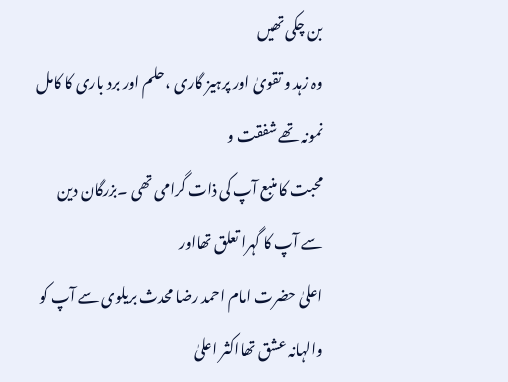بن چکی تھیں
وہ زہد و تقویٰ اور پرہیز گاری ،حلم اور برد باری کا کامل نمونہ تھے شفقت و
محبت کا منبع آپ کی ذات گرامی تھی ۔بزرگان دین سے آپ کا گہرا تعلق تھااور
اعلیٰ حضرت امام احمد رضا محدث بریلوی سے آپ کو والہانہ عشق تھااکثر اعلیٰ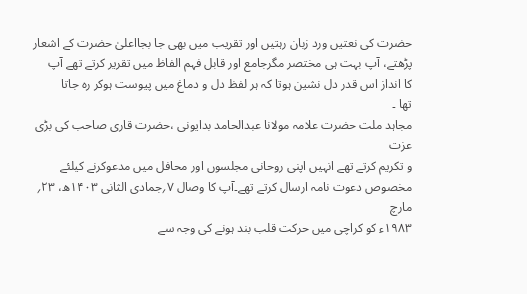حضرت کی نعتیں ورد زبان رہتیں اور تقریب میں بھی جا بجااعلیٰ حضرت کے اشعار
پڑھتے، آپ بہت ہی مختصر مگرجامع اور قابل فہم الفاظ میں تقریر کرتے تھے آپ
کا انداز اس قدر دل نشین ہوتا کہ ہر لفظ دل و دماغ میں پیوست ہوکر رہ جاتا
تھا ۔
مجاہد ملت حضرت علامہ مولانا عبدالحامد بدایونی ،حضرت قاری صاحب کی بڑی عزت
و تکریم کرتے تھے انہیں اپنی روحانی مجلسوں اور محافل میں مدعوکرنے کیلئے
مخصوص دعوت نامہ ارسال کرتے تھے۔آپ کا وصال ۷؍جمادی الثانی ۱۴۰۳ھ، ۲۳؍ مارچ
۱۹۸۳ء کو کراچی میں حرکت قلب بند ہونے کی وجہ سے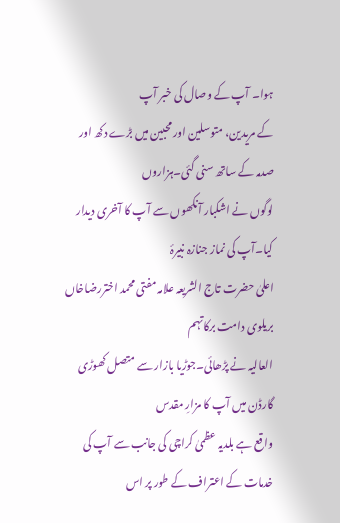ہوا۔ آپ کے وصال کی خبر آپ
کے مریدین، متوسلین اور محبین میں بڑے دکھ اور صدمہ کے ساتھ سنی گئی۔ہزاروں
لوگوں نے اشکبار آنکھوں سے آپ کا آخری دیدار کیا۔آپ کی نماز جنازہ نبیرۂ
اعلیٰ حضرت تاج الشریعہ علامہ مفتی محمد اختررضاخاں بریلوی دامت برکاتہم
العالیہ نے پڑھائی۔جوڑیا بازار سے متصل کھوڑی گارڈن میں آپ کا مزارِ مقدس
واقع ہے بلدیہ عظمیٰ کراچی کی جانب سے آپ کی خدمات کے اعتراف کے طور پر اس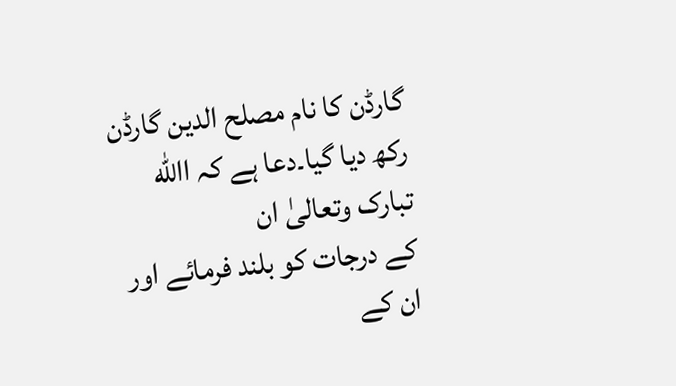گارڈن کا نام مصلح الدین گارڈن رکھ دیا گیا۔دعا ہے کہ االله تبارک وتعالیٰ ان
کے درجات کو بلند فرمائے اور ان کے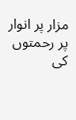مزار پر انوار پر رحمتوں کی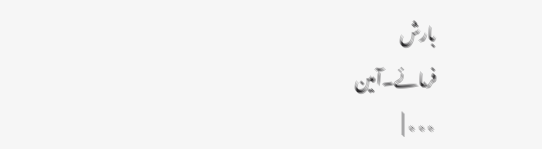بارش
فرمائے۔آمین
٭٭٭ |